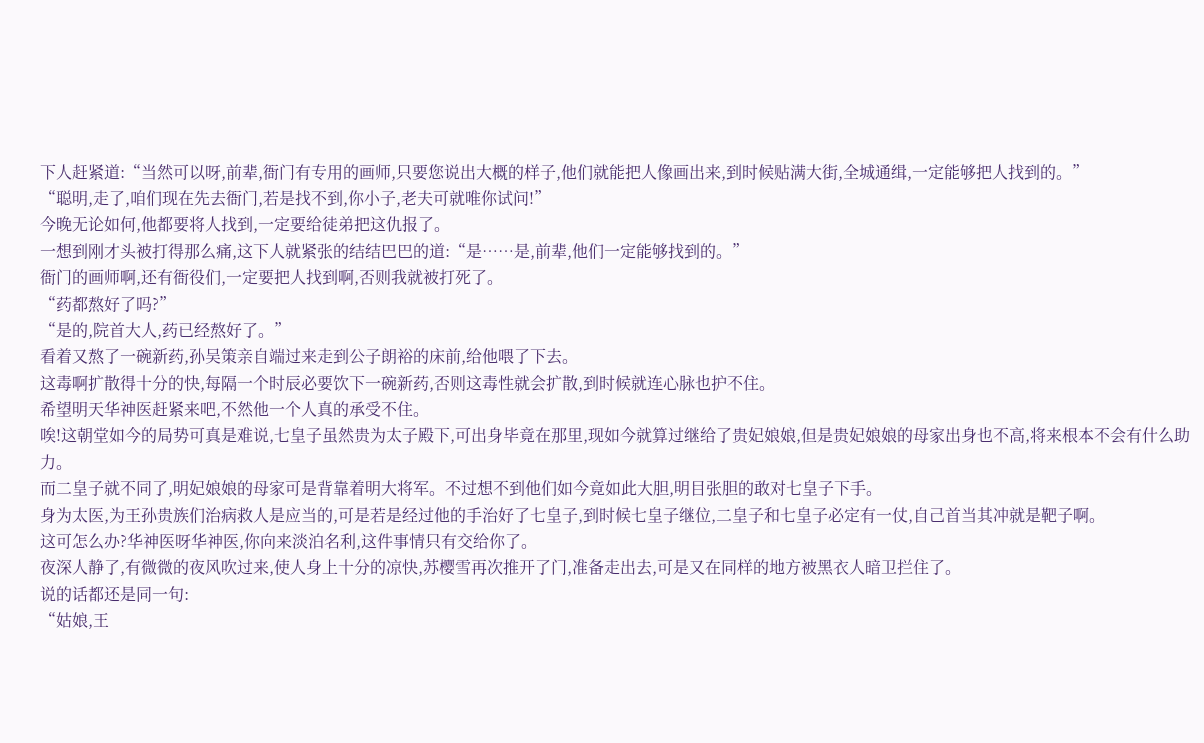下人赶紧道:“当然可以呀,前辈,衙门有专用的画师,只要您说出大概的样子,他们就能把人像画出来,到时候贴满大街,全城通缉,一定能够把人找到的。”
“聪明,走了,咱们现在先去衙门,若是找不到,你小子,老夫可就唯你试问!”
今晚无论如何,他都要将人找到,一定要给徒弟把这仇报了。
一想到刚才头被打得那么痛,这下人就紧张的结结巴巴的道:“是……是,前辈,他们一定能够找到的。”
衙门的画师啊,还有衙役们,一定要把人找到啊,否则我就被打死了。
“药都熬好了吗?”
“是的,院首大人,药已经熬好了。”
看着又熬了一碗新药,孙吴策亲自端过来走到公子朗裕的床前,给他喂了下去。
这毒啊扩散得十分的快,每隔一个时辰必要饮下一碗新药,否则这毒性就会扩散,到时候就连心脉也护不住。
希望明天华神医赶紧来吧,不然他一个人真的承受不住。
唉!这朝堂如今的局势可真是难说,七皇子虽然贵为太子殿下,可出身毕竟在那里,现如今就算过继给了贵妃娘娘,但是贵妃娘娘的母家出身也不高,将来根本不会有什么助力。
而二皇子就不同了,明妃娘娘的母家可是背靠着明大将军。不过想不到他们如今竟如此大胆,明目张胆的敢对七皇子下手。
身为太医,为王孙贵族们治病救人是应当的,可是若是经过他的手治好了七皇子,到时候七皇子继位,二皇子和七皇子必定有一仗,自己首当其冲就是靶子啊。
这可怎么办?华神医呀华神医,你向来淡泊名利,这件事情只有交给你了。
夜深人静了,有微微的夜风吹过来,使人身上十分的凉快,苏樱雪再次推开了门,准备走出去,可是又在同样的地方被黑衣人暗卫拦住了。
说的话都还是同一句:
“姑娘,王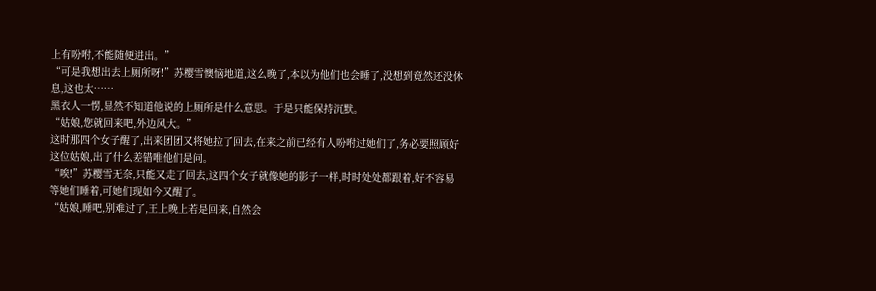上有吩咐,不能随便进出。”
“可是我想出去上厕所呀!”苏樱雪懊恼地道,这么晚了,本以为他们也会睡了,没想到竟然还没休息,这也太……
黑衣人一愣,显然不知道他说的上厕所是什么意思。于是只能保持沉默。
“姑娘,您就回来吧,外边风大。”
这时那四个女子醒了,出来团团又将她拉了回去,在来之前已经有人吩咐过她们了,务必要照顾好这位姑娘,出了什么差错唯他们是问。
“唉!”苏樱雪无奈,只能又走了回去,这四个女子就像她的影子一样,时时处处都跟着,好不容易等她们睡着,可她们现如今又醒了。
“姑娘,睡吧,别难过了,王上晚上若是回来,自然会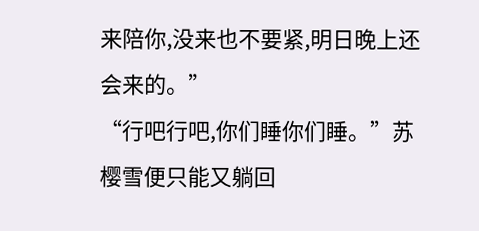来陪你,没来也不要紧,明日晚上还会来的。”
“行吧行吧,你们睡你们睡。”苏樱雪便只能又躺回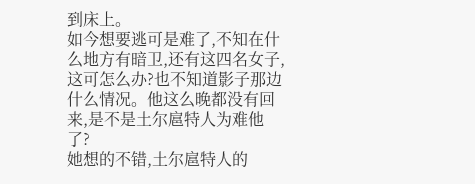到床上。
如今想要逃可是难了,不知在什么地方有暗卫,还有这四名女子,这可怎么办?也不知道影子那边什么情况。他这么晚都没有回来,是不是土尔扈特人为难他了?
她想的不错,土尔扈特人的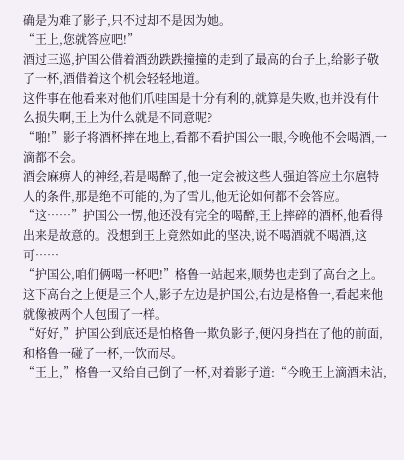确是为难了影子,只不过却不是因为她。
“王上,您就答应吧!”
酒过三巡,护国公借着酒劲跌跌撞撞的走到了最高的台子上,给影子敬了一杯,酒借着这个机会轻轻地道。
这件事在他看来对他们爪哇国是十分有利的,就算是失败,也并没有什么损失啊,王上为什么就是不同意呢?
“啪!”影子将酒杯摔在地上,看都不看护国公一眼,今晚他不会喝酒,一滴都不会。
酒会麻痹人的神经,若是喝醉了,他一定会被这些人强迫答应土尔扈特人的条件,那是绝不可能的,为了雪儿,他无论如何都不会答应。
“这……”护国公一愣,他还没有完全的喝醉,王上摔碎的酒杯,他看得出来是故意的。没想到王上竟然如此的坚决,说不喝酒就不喝酒,这可……
“护国公,咱们俩喝一杯吧!”格鲁一站起来,顺势也走到了高台之上。
这下高台之上便是三个人,影子左边是护国公,右边是格鲁一,看起来他就像被两个人包围了一样。
“好好,”护国公到底还是怕格鲁一欺负影子,便闪身挡在了他的前面,和格鲁一碰了一杯,一饮而尽。
“王上,”格鲁一又给自己倒了一杯,对着影子道:“今晚王上滴酒未沾,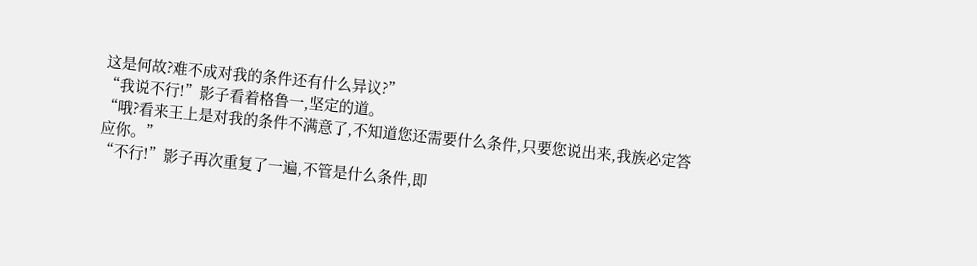这是何故?难不成对我的条件还有什么异议?”
“我说不行!”影子看着格鲁一,坚定的道。
“哦?看来王上是对我的条件不满意了,不知道您还需要什么条件,只要您说出来,我族必定答应你。”
“不行!”影子再次重复了一遍,不管是什么条件,即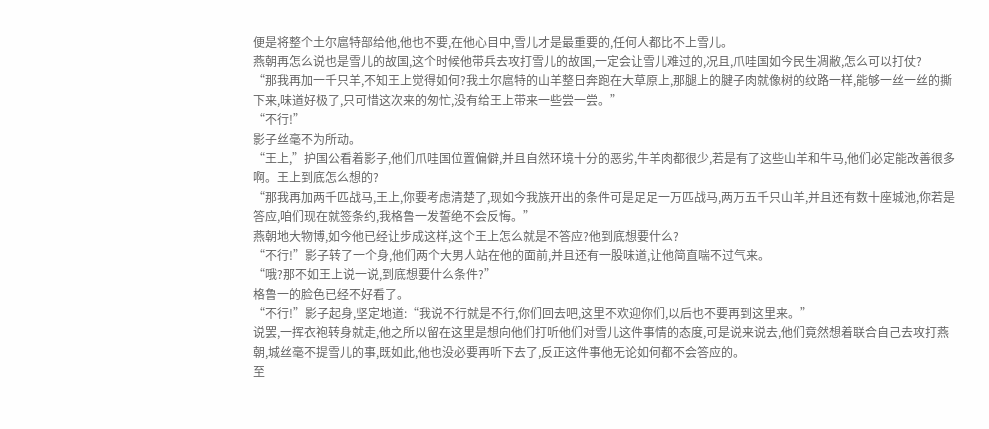便是将整个土尔扈特部给他,他也不要,在他心目中,雪儿才是最重要的,任何人都比不上雪儿。
燕朝再怎么说也是雪儿的故国,这个时候他带兵去攻打雪儿的故国,一定会让雪儿难过的,况且,爪哇国如今民生凋敝,怎么可以打仗?
“那我再加一千只羊,不知王上觉得如何?我土尔扈特的山羊整日奔跑在大草原上,那腿上的腱子肉就像树的纹路一样,能够一丝一丝的撕下来,味道好极了,只可惜这次来的匆忙,没有给王上带来一些尝一尝。”
“不行!”
影子丝毫不为所动。
“王上,”护国公看着影子,他们爪哇国位置偏僻,并且自然环境十分的恶劣,牛羊肉都很少,若是有了这些山羊和牛马,他们必定能改善很多啊。王上到底怎么想的?
“那我再加两千匹战马,王上,你要考虑清楚了,现如今我族开出的条件可是足足一万匹战马,两万五千只山羊,并且还有数十座城池,你若是答应,咱们现在就签条约,我格鲁一发誓绝不会反悔。”
燕朝地大物博,如今他已经让步成这样,这个王上怎么就是不答应?他到底想要什么?
“不行!”影子转了一个身,他们两个大男人站在他的面前,并且还有一股味道,让他简直喘不过气来。
“哦?那不如王上说一说,到底想要什么条件?”
格鲁一的脸色已经不好看了。
“不行!”影子起身,坚定地道:“我说不行就是不行,你们回去吧,这里不欢迎你们,以后也不要再到这里来。”
说罢,一挥衣袍转身就走,他之所以留在这里是想向他们打听他们对雪儿这件事情的态度,可是说来说去,他们竟然想着联合自己去攻打燕朝,城丝毫不提雪儿的事,既如此,他也没必要再听下去了,反正这件事他无论如何都不会答应的。
至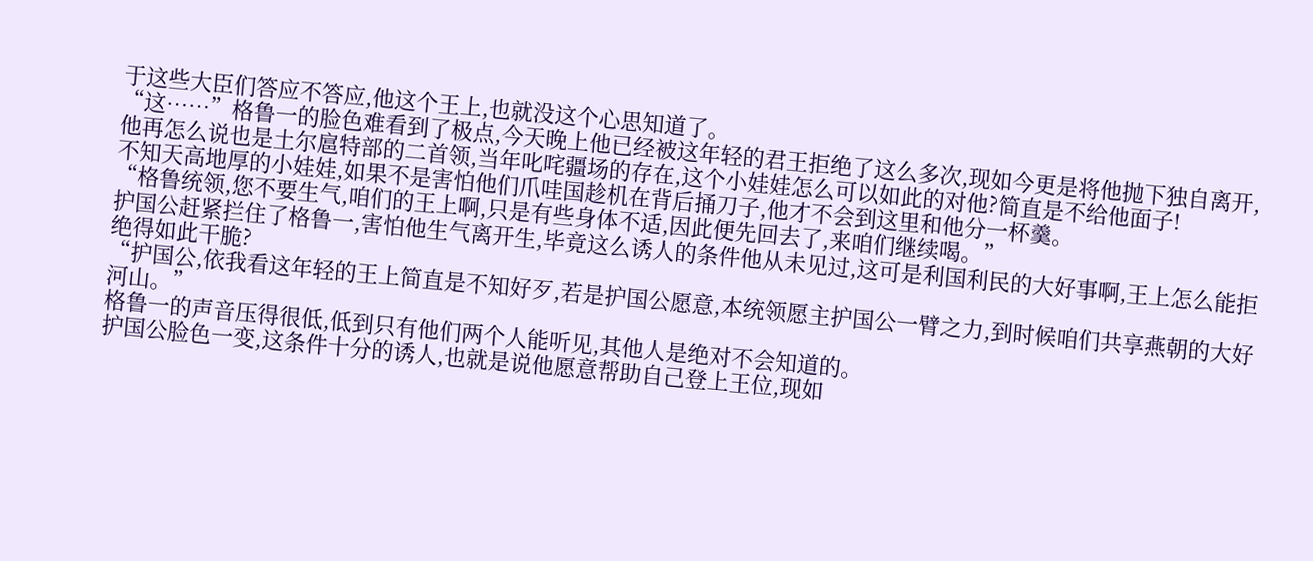于这些大臣们答应不答应,他这个王上,也就没这个心思知道了。
“这……”格鲁一的脸色难看到了极点,今天晚上他已经被这年轻的君王拒绝了这么多次,现如今更是将他抛下独自离开,他再怎么说也是土尔扈特部的二首领,当年叱咤疆场的存在,这个小娃娃怎么可以如此的对他?简直是不给他面子!
不知天高地厚的小娃娃,如果不是害怕他们爪哇国趁机在背后捅刀子,他才不会到这里和他分一杯羹。
“格鲁统领,您不要生气,咱们的王上啊,只是有些身体不适,因此便先回去了,来咱们继续喝。”
护国公赶紧拦住了格鲁一,害怕他生气离开生,毕竟这么诱人的条件他从未见过,这可是利国利民的大好事啊,王上怎么能拒绝得如此干脆?
“护国公,依我看这年轻的王上简直是不知好歹,若是护国公愿意,本统领愿主护国公一臂之力,到时候咱们共享燕朝的大好河山。”
格鲁一的声音压得很低,低到只有他们两个人能听见,其他人是绝对不会知道的。
护国公脸色一变,这条件十分的诱人,也就是说他愿意帮助自己登上王位,现如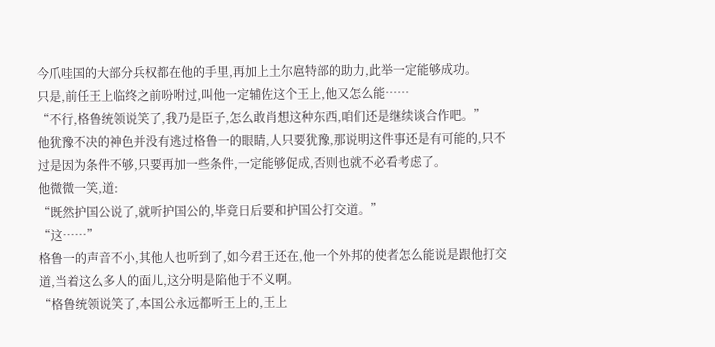今爪哇国的大部分兵权都在他的手里,再加上土尔扈特部的助力,此举一定能够成功。
只是,前任王上临终之前吩咐过,叫他一定辅佐这个王上,他又怎么能……
“不行,格鲁统领说笑了,我乃是臣子,怎么敢肖想这种东西,咱们还是继续谈合作吧。”
他犹豫不决的神色并没有逃过格鲁一的眼睛,人只要犹豫,那说明这件事还是有可能的,只不过是因为条件不够,只要再加一些条件,一定能够促成,否则也就不必看考虑了。
他微微一笑,道:
“既然护国公说了,就听护国公的,毕竟日后要和护国公打交道。”
“这……”
格鲁一的声音不小,其他人也听到了,如今君王还在,他一个外邦的使者怎么能说是跟他打交道,当着这么多人的面儿,这分明是陷他于不义啊。
“格鲁统领说笑了,本国公永远都听王上的,王上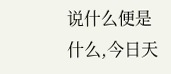说什么便是什么,今日天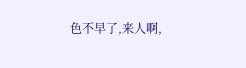色不早了,来人啊,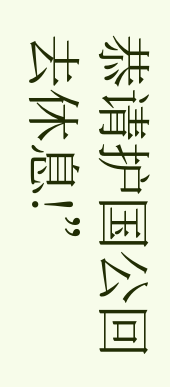恭请护国公回去休息!”